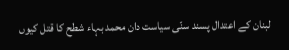لبنان کے اعتدال پسند سنّی سیاست دان محمد بہاء شطح کا قتل کیوں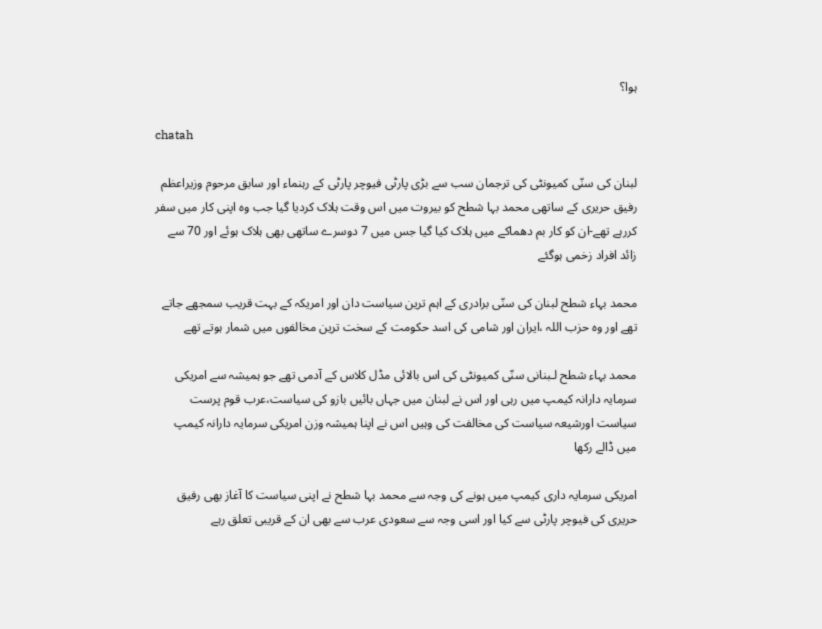ہوا؟

chatah

لبنان کی سنّی کمیونٹی کی ترجمان سب سے بڑی پارٹی فیوچر پارٹی کے رہنماء اور سابق مرحوم وزیراعظم رفیق حریری کے ساتھی محمد بہا شطح کو بیروت میں اس وقت ہلاک کردیا گیا جب وہ اپنی کار میں سفر کررہے تھے-ان کو کار بم دھماکے میں ہلاک کیا گیا جس میں 7 دوسرے ساتھی بھی ہلاک ہوئے اور 70 سے زائد افراد زخمی ہوگئے

محمد بہاء شطح لبنان کی سنّی برادری کے اہم ترین سیاست دان اور امریکہ کے بہت قریب سمجھے جاتے تھے اور وہ حزب اللہ ،ایران اور شامی کی اسد حکومت کے سخت ترین مخالفوں میں شمار ہوتے تھے

محمد بہاء شطح لـبنانی سنّی کمیونٹی کی اس بالائی مڈل کلاس کے آدمی تھے جو ہمیشہ سے امریکی سرمایہ دارانہ کیمپ میں رہی اور اس نے لبنان میں جہاں بائیں بازو کی سیاست،عرب قوم پرست سیاست اورشیعہ سیاست کی مخالفت کی وہیں اس نے اپنا ہمیشہ وزن امریکی سرمایہ دارانہ کیمپ میں ڈالے رکھا

امریکی سرمایہ داری کیمپ میں ہونے کی وجہ سے محمد بہا شطح نے اپنی سیاست کا آغاز بھی رفیق حریری کی فیوچر پارٹی سے کیا اور اسی وجہ سے سعودی عرب سے بھی ان کے قریبی تعلق رہے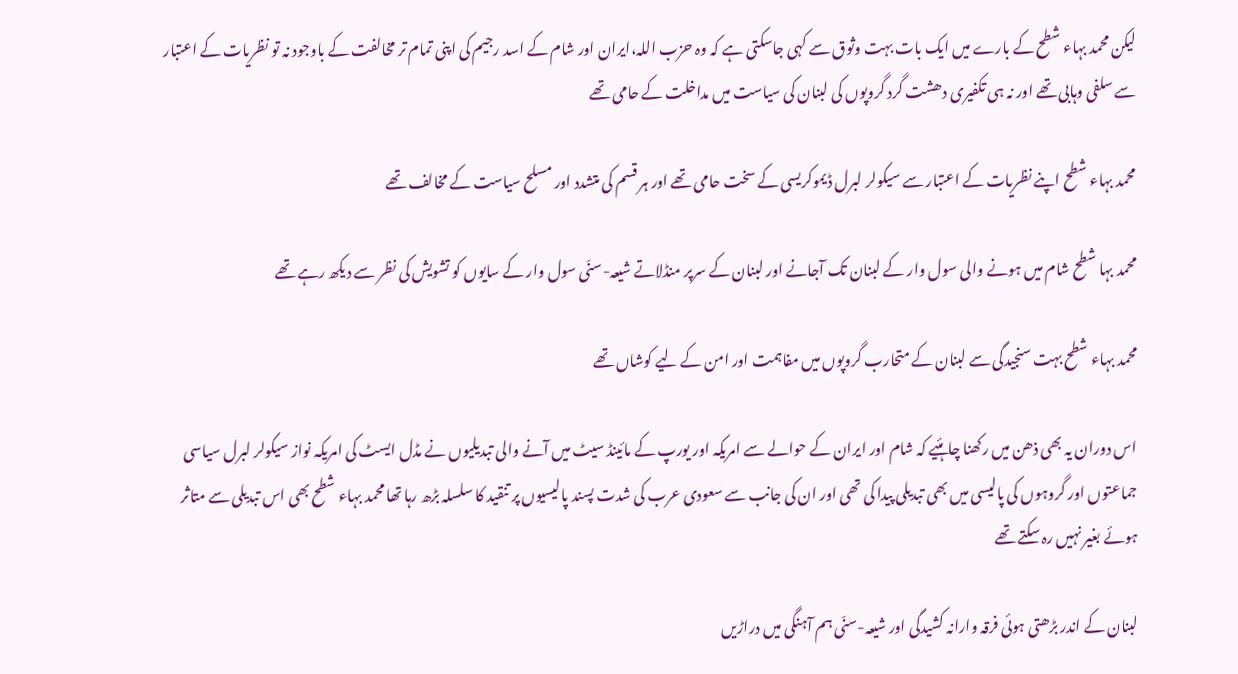لیکن محمد بہاء شطح کے بارے میں ایک بات بہت وثوق سے کہی جاسکتی ہے کہ وہ حزب اللہ،ایران اور شام کے اسد رجیم کی اپنی تمام تر مخالفت کے باوجود نہ تو نظریات کے اعتبار سے سلفی وہابی تھے اور نہ ہی تکفیری دھشت گرد گروپوں کی لبنان کی سیاست میں مداخلت کے حامی تھے

محمد بہاء شطح اپنے نظریات کے اعتبار سے سیکولر لبرل ڈیموکریسی کے سخت حامی تھے اور ہر قسم کی متشدد اور مسلح سیاست کے مخالف تھے

محمد بہا شطح شام میں ہونے والی سول وار کے لبنان تک آجانے اور لبنان کے سرپر منڈلاتے شیعہ-سنّی سول وار کے سایوں کو تشویش کی نظر سے دیکھ رہے تھے

محمد بہاء شطح بہت سنجیدگی سے لبنان کے متحارب گروپوں میں مفاہمت اور امن کے لیے کوشاں تھے

اس دوران یہ بھی ذھن میں رکھنا چاہئیے کہ شام اور ایران کے حوالے سے امریکہ اور یورپ کے مائینڈ سیٹ میں آنے والی تبدیلیوں نے مڈل ایسٹ کی امریکہ نواز سیکولر لبرل سیاسی جماعتوں اور گروہوں کی پالیسی میں بھی تبدیلی پیدا کی تھی اور ان کی جانب سے سعودی عرب کی شدت پسند پالیسیوں پر تنقید کا سلسلہ بڑھ رہا تھا محمد بہاء شطح بھی اس تبدیلی سے متاثر ہوئے بغیر نہیں رہ سکتے تھے

لبنان کے اندر بڑھتی ہوئی فرقہ وارانہ کشیدگی اور شیعہ-سنّی ہم آہنگی میں دراڑیں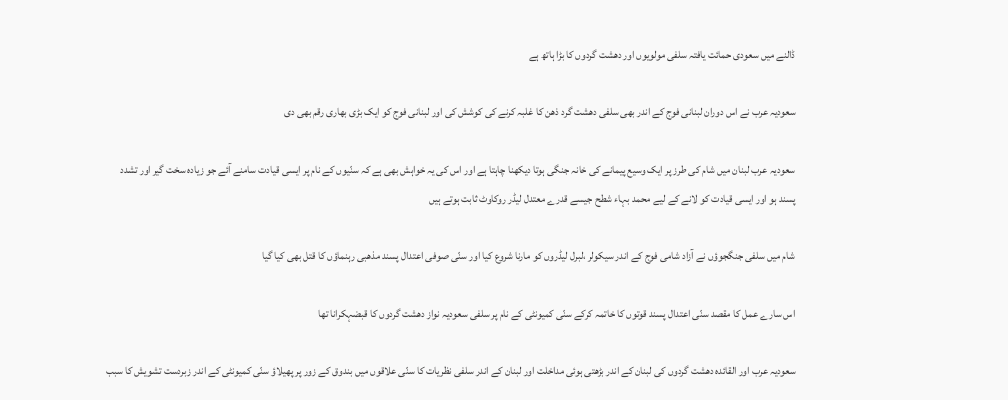ڈالنے میں سعودی حمائت یافتہ سلفی مولویوں اور دھشت گردوں کا بڑا ہاتھ ہے

سعودیہ عرب نے اس دوران لبنانی فوج کے اندر بھی سلفی دھشت گرد ذھن کا غلبہ کرنے کی کوشش کی اور لبنانی فوج کو ایک بڑی بھاری رقم بھی دی

سعودیہ عرب لبنان میں شام کی طرز پر ایک وسیع پیمانے کی خانہ جنگی ہوتا دیکھنا چاہتا ہے اور اس کی یہ خواہش بھی ہے کہ سنّیوں کے نام پر ایسی قیادت سامنے آئے جو زیادہ سخت گیر اور تشدد پسند ہو اور ایسی قیادت کو لانے کے لیے محمد بہاء شطح جیسے قدرے معتدل لیڈر روکاوٹ ثابت ہوتے ہیں

شام میں سلفی جنگجوؤں نے آزاد شامی فوج کے اندر سیکولر ،لبرل لیڈروں کو مارنا شروع کیا اور سنّی صوفی اعتدال پسند مذھبی رہنماؤں کا قتل بھی کیا گیا

اس سارے عمل کا مقصد سنّی اعتدال پسند قوتوں کا خاتمہ کرکے سنّی کمیونٹی کے نام پر سلفی سعودیہ نواز دھشت گردوں کا قبضہکرانا تھا

سعودیہ عرب اور القائدہ دھشت گردوں کی لبنان کے اندر بڑھتی ہوئی مداخلت اور لبنان کے اندر سلفی نظریات کا سنّی علاقوں میں بندوق کے زور پر پھیلاؤ سنّی کمیونٹی کے اندر زبردست تشویش کا سبب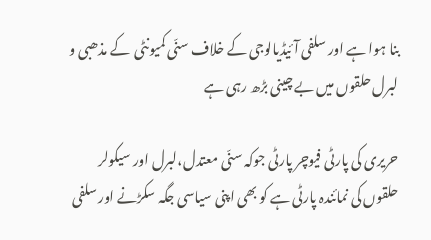بنا ہوا ہے اور سلفی آئیڈیالوجی کے خلاف سنّی کمیونٹی  کے مذھبی و لبرل حلقوں میں بے چینی بڑھ رہی ہے

حریری کی پارٹی فیوچر پارٹی جوکہ سنّی معتدل،لبرل اور سیکولر حلقوں کی نمائندہ پارٹی ہے کو بھی اپنی سیاسی جگہ سکڑنے اور سلفی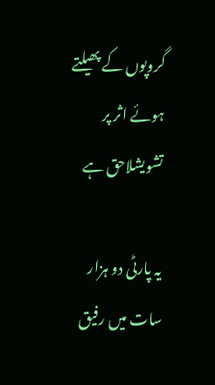گروپوں کے پھیلتے ہوئے اثر پر تشویشلاحق ہے

یہ پارٹی دو ہزار سات میں رفیق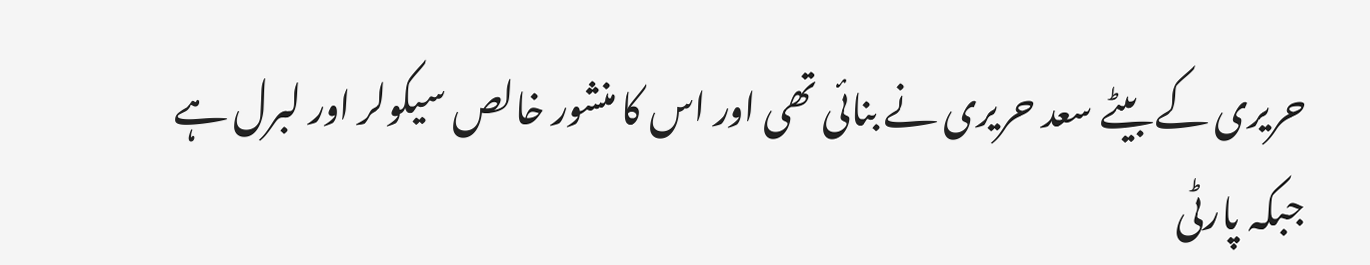حریری کے بیٹے سعد حریری نے بنائی تھی اور اس کا منشور خالص سیکولر اور لبرل ہے جبکہ پارٹی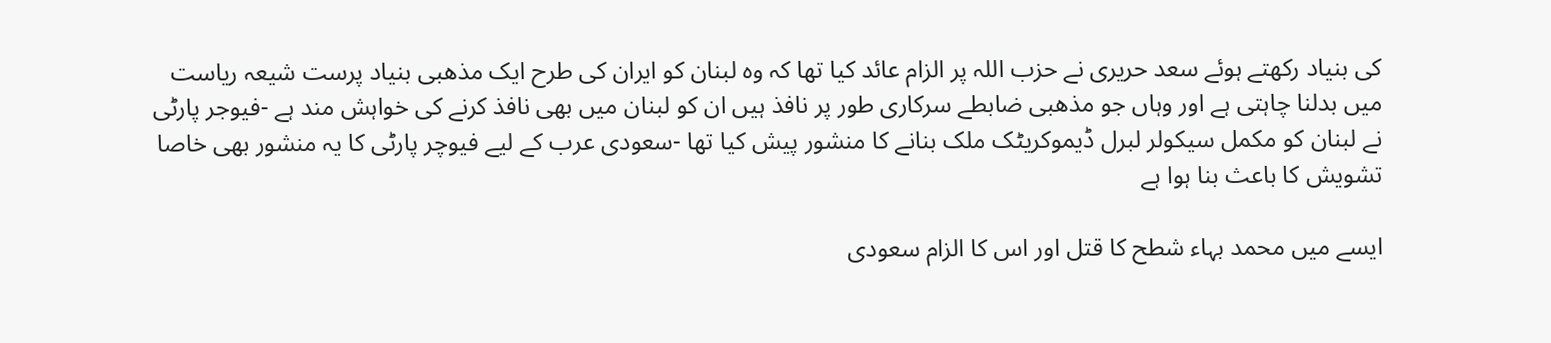کی بنیاد رکھتے ہوئے سعد حریری نے حزب اللہ پر الزام عائد کیا تھا کہ وہ لبنان کو ایران کی طرح ایک مذھبی بنیاد پرست شیعہ ریاست میں بدلنا چاہتی ہے اور وہاں جو مذھبی ضابطے سرکاری طور پر نافذ ہیں ان کو لبنان میں بھی نافذ کرنے کی خواہش مند ہے -فیوجر پارٹی نے لبنان کو مکمل سیکولر لبرل ڈیموکریٹک ملک بنانے کا منشور پیش کیا تھا -سعودی عرب کے لیے فیوچر پارٹی کا یہ منشور بھی خاصا تشویش کا باعث بنا ہوا ہے

ایسے میں محمد بہاء شطح کا قتل اور اس کا الزام سعودی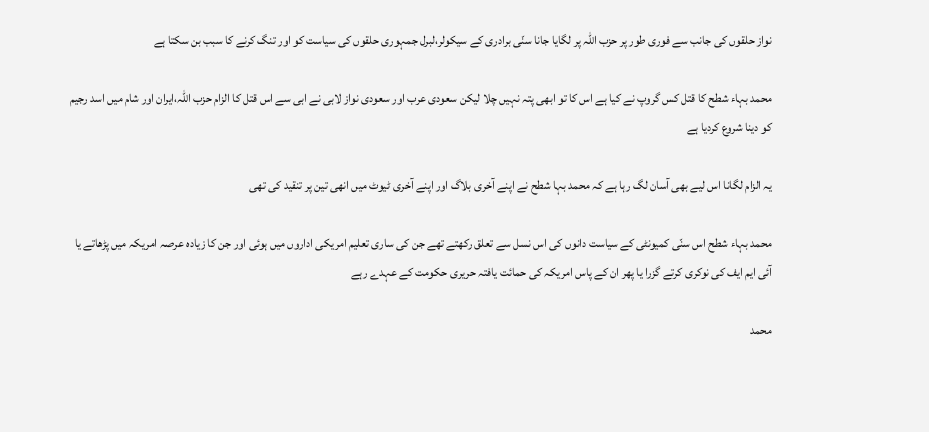نواز حلقوں کی جانب سے فوری طور پر حزب اللہ پر لگایا جانا سنّی برادری کے سیکولر،لبرل جمہوری حلقوں کی سیاست کو اور تنگ کرنے کا سبب بن سکتا ہے

محمد بہاء شطح کا قتل کس گروپ نے کیا ہے اس کا تو ابھی پتہ نہیں چلا لیکن سعودی عرب اور سعودی نواز لابی نے ابی سے اس قتل کا الزام حزب اللہ،ایران اور شام میں اسد رجیم کو دینا شروع کردیا ہے

یہ الزام لگانا اس لیے بھی آسان لگ رہا ہے کہ محمد بہا شطح نے اپنے آخری بلاگ اور اپنے آخری ٹیوٹ میں انھی تین پر تنقید کی تھی

محمد بہاء شطح اس سنّی کمیونٹی کے سیاست دانوں کی اس نسل سے تعلق رکھتے تھے جن کی ساری تعلیم امریکی اداروں میں ہوئی اور جن کا زیادہ عرصہ امریکہ میں پڑھاتے یا آئی ایم ایف کی نوکری کرتے گزرا یا پھر ان کے پاس امریکہ کی حمائت یافتہ حریری حکومت کے عہدے رہے

محمد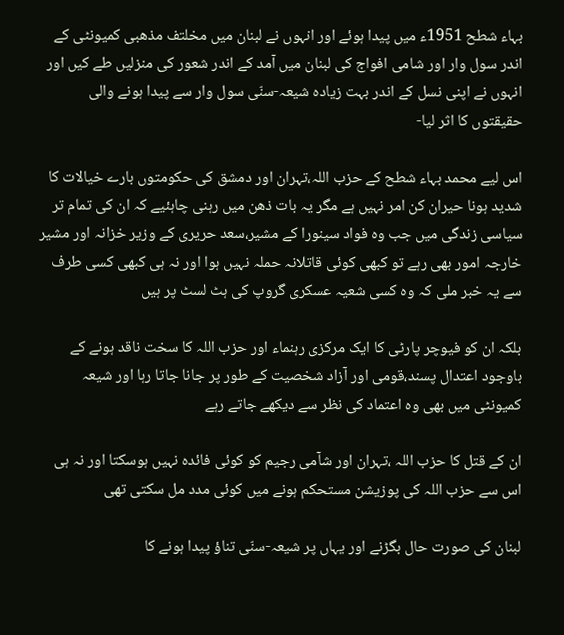بہاء شطح 1951ء میں پیدا ہوئے اور انہوں نے لبنان میں مخلتف مذھبی کمیونٹی کے اندر سول وار اور شامی افواج کی لبنان میں آمد کے اندر شعور کی منزلیں طے کیں اور انہوں نے اپنی نسل کے اندر بہت زیادہ شیعہ-سنّی سول وار سے پیدا ہونے والی حقیقتوں کا اثر لیا-

اس لیے محمد بہاء شطح کے حزب اللہ،تہران اور دمشق کی حکومتوں بارے خیالات کا شدید ہونا حیران کن امر نہیں ہے مگر یہ بات ذھن میں رہنی چاہئیے کہ ان کی تمام تر سیاسی زندگی میں جب وہ فواد سینورا کے مشیر،سعد حریری کے وزیر خزانہ اور مشیر خارجہ امور بھی رہے تو کبھی کوئی قاتلانہ حملہ نہیں ہوا اور نہ ہی کبھی کسی طرف سے یہ خبر ملی کہ وہ کسی شعیہ عسکری گروپ کی ہٹ لسٹ پر ہیں

بلکہ ان کو فیوچر پارٹی کا ایک مرکزی رہنماء اور حزب اللہ کا سخت ناقد ہونے کے باوجود اعتدال پسند،قومی اور آزاد شخصیت کے طور پر جانا جاتا رہا اور شیعہ کمیونٹی میں بھی وہ اعتماد کی نظر سے دیکھے جاتے رہے

ان کے قتل کا حزب اللہ ،تہران اور شآمی رجیم کو کوئی فائدہ نہیں ہوسکتا اور نہ ہی اس سے حزب اللہ کی پوزیشن مستحکم ہونے میں کوئی مدد مل سکتی تھی

لبنان کی صورت حال بگڑنے اور یہاں پر شیعہ-سنّی تناؤ پیدا ہونے کا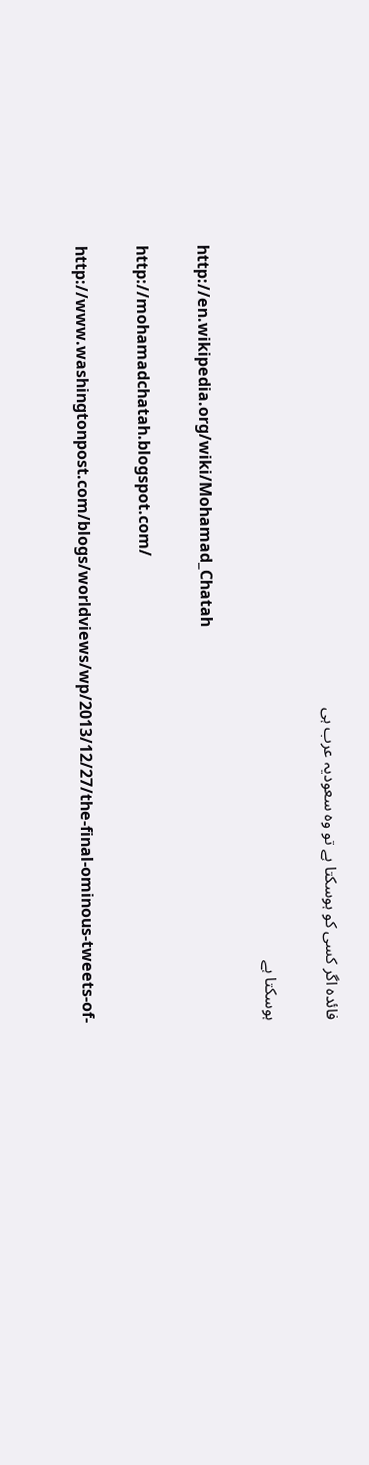فائدہ اگر کسی کو ہوسکتا ہے تو وہ سعودیہ عرب ہی

ہوسکتا ہے

http://en.wikipedia.org/wiki/Mohamad_Chatah

http://mohamadchatah.blogspot.com/

http://www.washingtonpost.com/blogs/worldviews/wp/2013/12/27/the-final-ominous-tweets-of-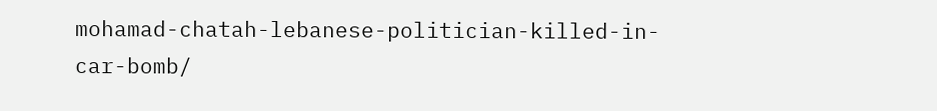mohamad-chatah-lebanese-politician-killed-in-car-bomb/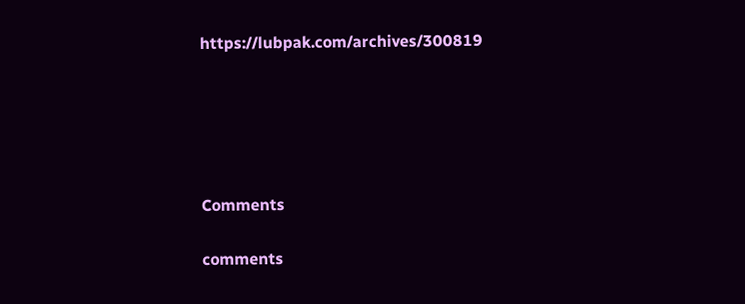https://lubpak.com/archives/300819





Comments

comments